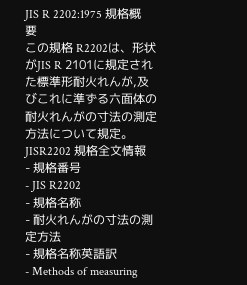JIS R 2202:1975 規格概要
この規格 R2202は、形状がJIS R 2101に規定された標準形耐火れんが,及びこれに準ずる六面体の耐火れんがの寸法の測定方法について規定。
JISR2202 規格全文情報
- 規格番号
- JIS R2202
- 規格名称
- 耐火れんがの寸法の測定方法
- 規格名称英語訳
- Methods of measuring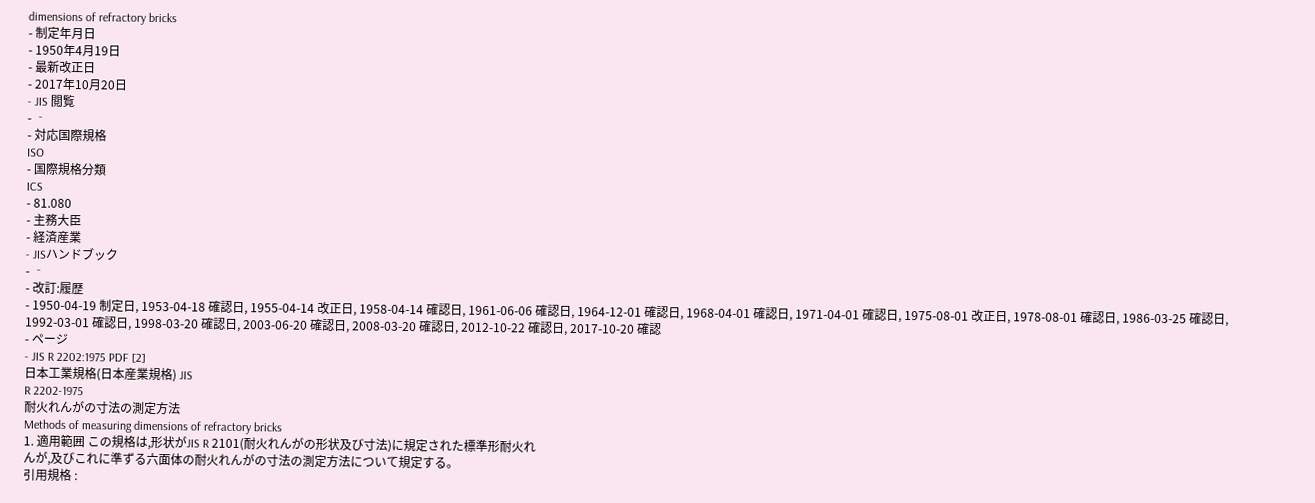dimensions of refractory bricks
- 制定年月日
- 1950年4月19日
- 最新改正日
- 2017年10月20日
- JIS 閲覧
- ‐
- 対応国際規格
ISO
- 国際規格分類
ICS
- 81.080
- 主務大臣
- 経済産業
- JISハンドブック
- ‐
- 改訂:履歴
- 1950-04-19 制定日, 1953-04-18 確認日, 1955-04-14 改正日, 1958-04-14 確認日, 1961-06-06 確認日, 1964-12-01 確認日, 1968-04-01 確認日, 1971-04-01 確認日, 1975-08-01 改正日, 1978-08-01 確認日, 1986-03-25 確認日, 1992-03-01 確認日, 1998-03-20 確認日, 2003-06-20 確認日, 2008-03-20 確認日, 2012-10-22 確認日, 2017-10-20 確認
- ページ
- JIS R 2202:1975 PDF [2]
日本工業規格(日本産業規格) JIS
R 2202-1975
耐火れんがの寸法の測定方法
Methods of measuring dimensions of refractory bricks
1. 適用範囲 この規格は,形状がJIS R 2101(耐火れんがの形状及び寸法)に規定された標準形耐火れ
んが,及びこれに準ずる六面体の耐火れんがの寸法の測定方法について規定する。
引用規格 :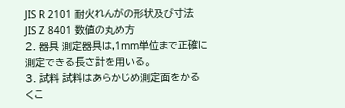JIS R 2101 耐火れんがの形状及び寸法
JIS Z 8401 数値の丸め方
2. 器具 測定器具は,1mm単位まで正確に測定できる長さ計を用いる。
3. 試料 試料はあらかじめ測定面をかるくこ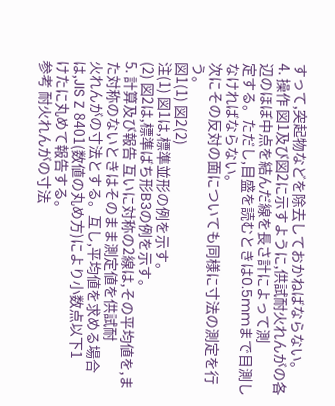すって,突起物などを除去しておかねばならない。
4. 操作 図1及び図2に示すように,供試耐火れんがの各辺のほぼ中点を結んだ線を長さ計によって測
定する。ただし,目盛を読むときは0.5mmまで目測しなければならない。
次にその反対の面についても同様に寸法の測定を行う。
図1(1) 図2(2)
注(1) 図1は,標準並形の例を示す。
(2) 図2は,標準ばち形B3の例を示す。
5. 計算及び報告 互いに対称の2線は,その平均値を,また対称のないときはそのまま測定値を供試耐
火れんがの寸法とする。互し,平均値を求める場合は,JIS Z 8401(数値の丸め方)により小数点以下1
けたに丸めて報告する。
参考 耐火れんがの寸法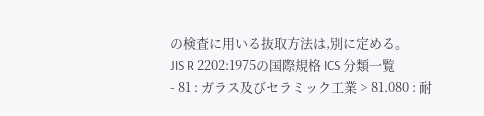の検査に用いる抜取方法は,別に定める。
JIS R 2202:1975の国際規格 ICS 分類一覧
- 81 : ガラス及びセラミック工業 > 81.080 : 耐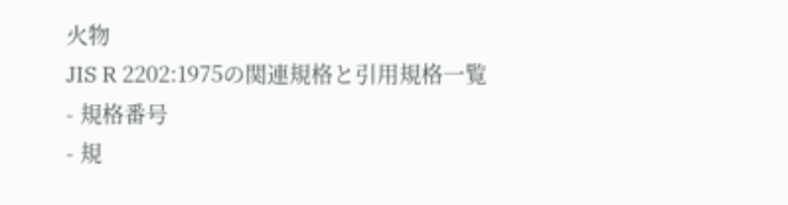火物
JIS R 2202:1975の関連規格と引用規格一覧
- 規格番号
- 規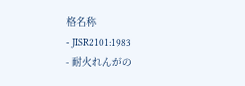格名称
- JISR2101:1983
- 耐火れんがの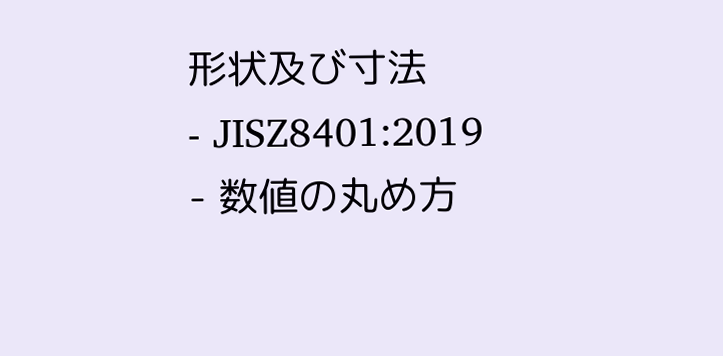形状及び寸法
- JISZ8401:2019
- 数値の丸め方